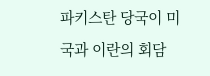파키스탄 당국이 미국과 이란의 회담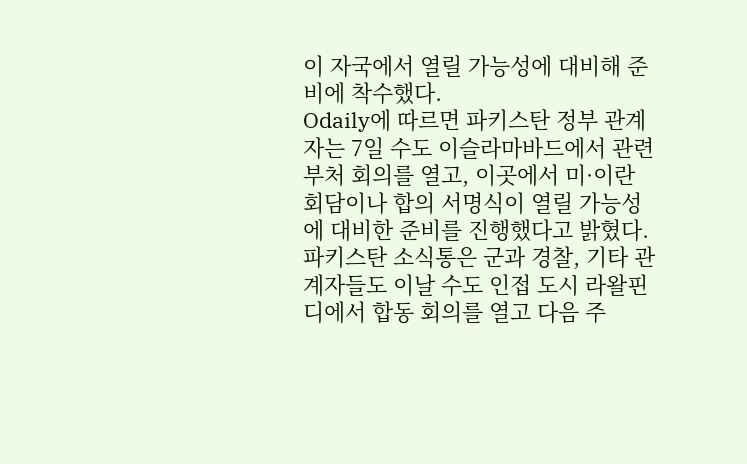이 자국에서 열릴 가능성에 대비해 준비에 착수했다.
Odaily에 따르면 파키스탄 정부 관계자는 7일 수도 이슬라마바드에서 관련 부처 회의를 열고, 이곳에서 미·이란 회담이나 합의 서명식이 열릴 가능성에 대비한 준비를 진행했다고 밝혔다.
파키스탄 소식통은 군과 경찰, 기타 관계자들도 이날 수도 인접 도시 라왈핀디에서 합동 회의를 열고 다음 주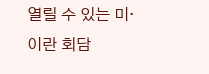열릴 수 있는 미·이란 회담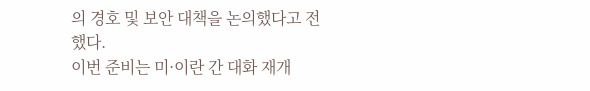의 경호 및 보안 대책을 논의했다고 전했다.
이번 준비는 미·이란 간 대화 재개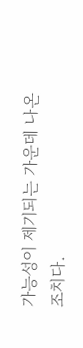가능성이 제기되는 가운데 나온 조치다.